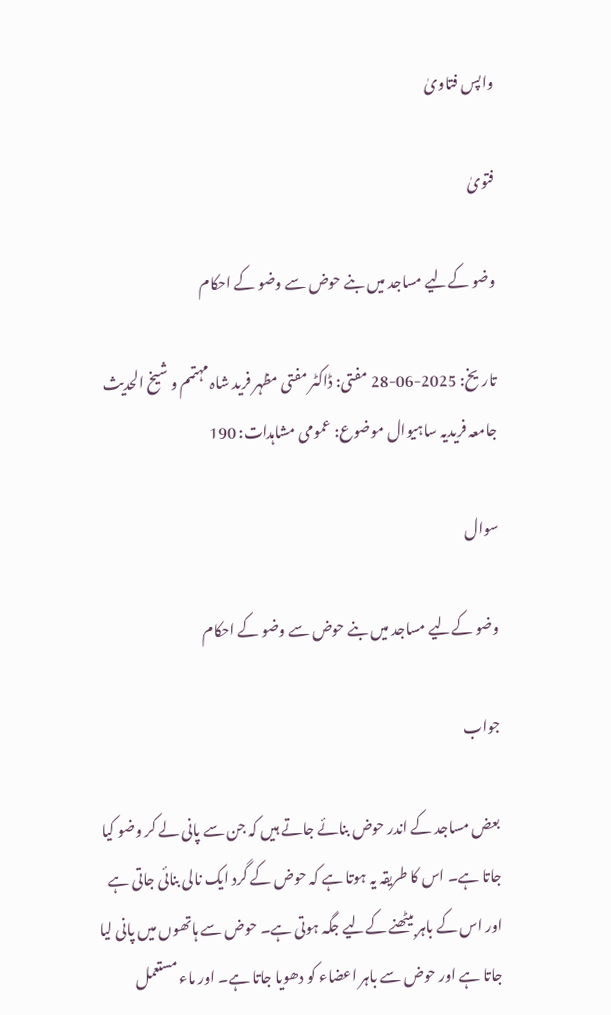واپس فتاویٰ

فتویٰ

وضو کےلیے مساجد میں بنے حوض سے وضو کے احکام

تاریخ: 2025-06-28 مفتی: ڈاکٹر مفتی مظہر فرید شاہ مہتمم و شیخ الحدیث جامعہ فریدیہ ساہیوال موضوع: عمومی مشاہدات: 190

سوال

وضو کےلیے مساجد میں بنے حوض سے وضو کے احکام

جواب

بعض مساجد کے اندر حوض بنائے جاتے ہیں کہ جن سے پانی لے کر وضو کیا جاتا ہے۔ اس کا طریقہ یہ ہوتا ہے کہ حوض کے گرد ایک نالی بنائی جاتی ہے اور اس کے باہر بیٹھنے کےلیے جگہ ہوتی ہے۔ حوض سے ہاتھوں میں پانی لیا جاتا ہے اور حوض سے باہر اعضاء کو دھویا جاتا ہے۔ اور ماء مستعمل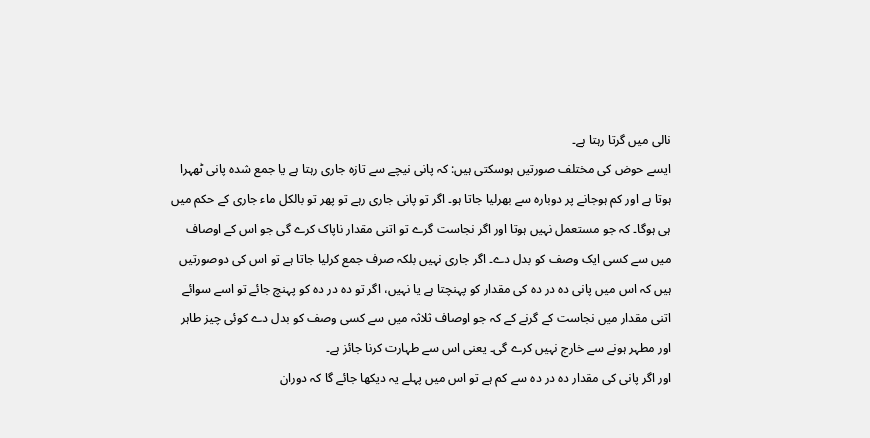نالی میں گرتا رہتا ہے۔
ایسے حوض کی مختلف صورتیں ہوسکتی ہیں: کہ پانی نیچے سے تازہ جاری رہتا ہے یا جمع شدہ پانی ٹھہرا ہوتا ہے اور کم ہوجانے پر دوبارہ سے بھرلیا جاتا ہو۔ اگر تو پانی جاری رہے تو پھر تو بالکل ماء جاری کے حکم میں ہی ہوگا۔ کہ جو مستعمل نہیں ہوتا اور اگر نجاست گرے تو اتنی مقدار ناپاک کرے گی جو اس کے اوصاف میں سے کسی ایک وصف کو بدل دے۔ اگر جاری نہیں بلکہ صرف جمع کرلیا جاتا ہے تو اس کی دوصورتیں ہیں کہ اس میں پانی دہ در دہ کی مقدار کو پہنچتا ہے یا نہیں، اگر تو دہ در دہ کو پہنچ جائے تو اسے سوائے اتنی مقدار میں نجاست کے گرنے کے کہ جو اوصاف ثلاثہ میں سے کسی وصف کو بدل دے کوئی چیز طاہر اور مطہر ہونے سے خارج نہیں کرے گی۔ یعنی اس سے طہارت کرنا جائز ہے۔
اور اگر پانی کی مقدار دہ در دہ سے کم ہے تو اس میں پہلے یہ دیکھا جائے گا کہ دوران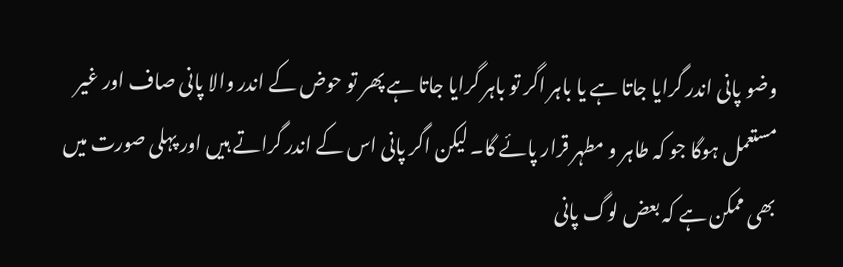وضو پانی اندر گرایا جاتا ہے یا باہر اگر تو باہر گرایا جاتا ہے پھر تو حوض کے اندر والا پانی صاف اور غیر مستعمل ہوگا جو کہ طاہر و مطہر قرار پائے گا۔ لیکن اگر پانی اس کے اندر گراتے ہیں اور پہلی صورت میں بھی ممکن ہے کہ بعض لوگ پانی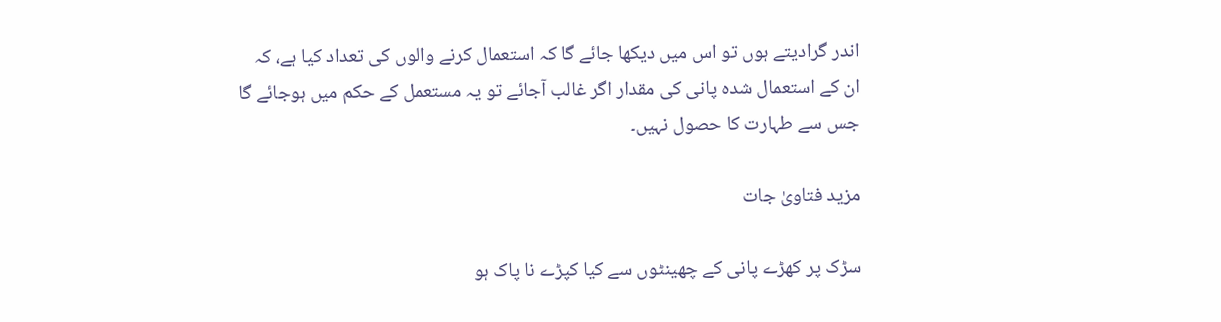اندر گرادیتے ہوں تو اس میں دیکھا جائے گا کہ استعمال کرنے والوں کی تعداد کیا ہے، کہ ان کے استعمال شدہ پانی کی مقدار اگر غالب آجائے تو یہ مستعمل کے حکم میں ہوجائے گا جس سے طہارت کا حصول نہیں۔

مزید فتاویٰ جات

سڑک پر کھڑے پانی کے چھینٹوں سے کیا کپڑے نا پاک ہو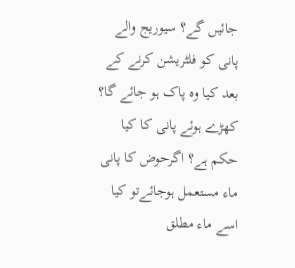جائیں گے؟ سیوریج والے پانی کو فلٹریشن کرنے کے بعد کیا وہ پاک ہو جائے گا؟ کھڑے ہوئے پانی کا کیا حکم ہے؟ اگرحوض کا پانی ماء مستعمل ہوجائےتو کیا اسے ماء مطلق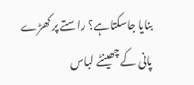بنایا جاسکتاہے؟ راستے پر کھڑے پانی کے چھینٹے لباس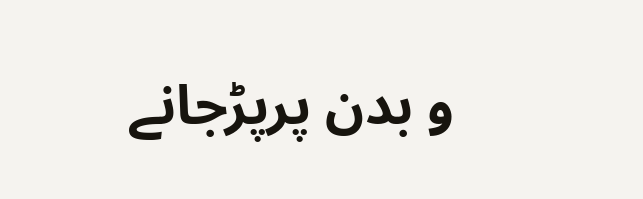و بدن پرپڑجانے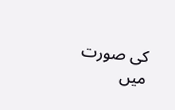کی صورت میں